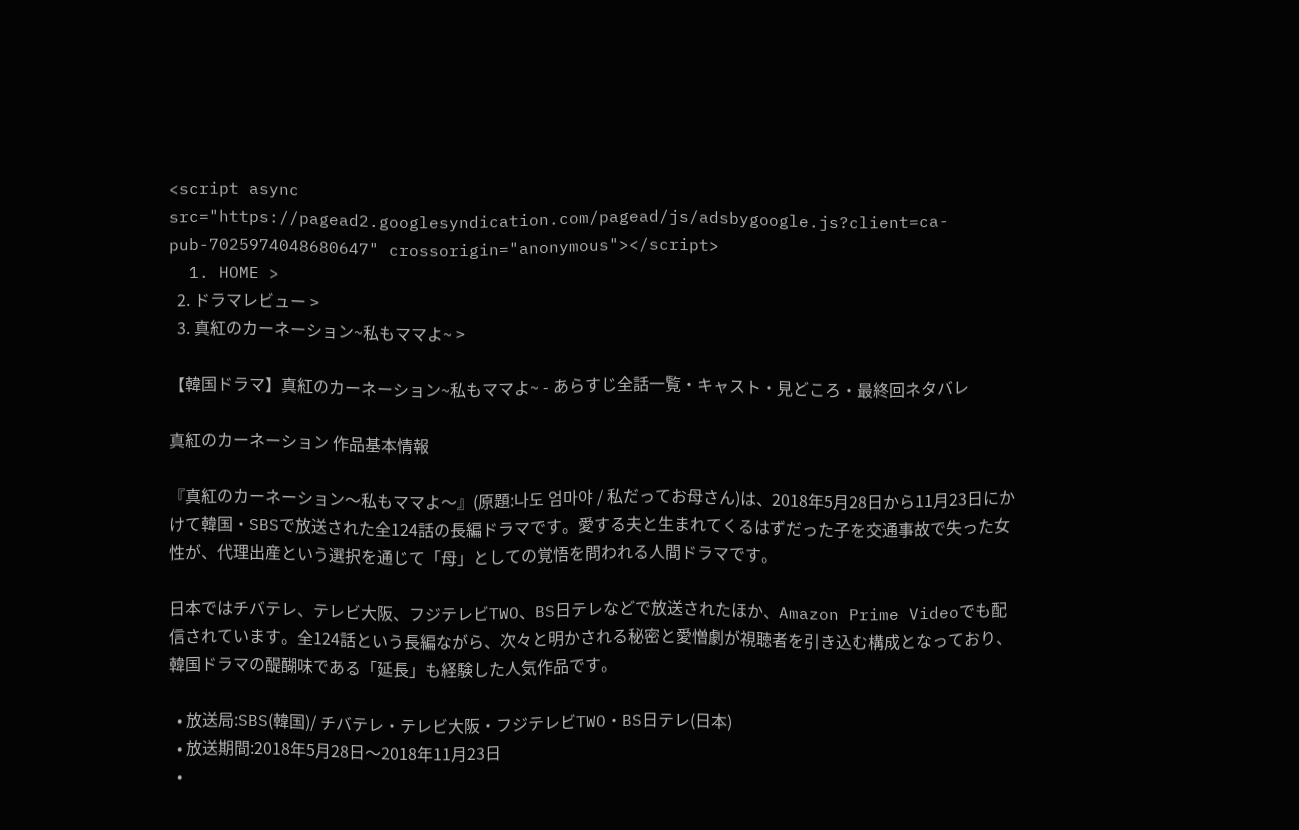<script async src="https://pagead2.googlesyndication.com/pagead/js/adsbygoogle.js?client=ca-pub-7025974048680647" crossorigin="anonymous"></script>
  1. HOME >
  2. ドラマレビュー >
  3. 真紅のカーネーション~私もママよ~ >

【韓国ドラマ】真紅のカーネーション~私もママよ~ - あらすじ全話一覧・キャスト・見どころ・最終回ネタバレ

真紅のカーネーション 作品基本情報

『真紅のカーネーション〜私もママよ〜』(原題:나도 엄마야 / 私だってお母さん)は、2018年5月28日から11月23日にかけて韓国・SBSで放送された全124話の長編ドラマです。愛する夫と生まれてくるはずだった子を交通事故で失った女性が、代理出産という選択を通じて「母」としての覚悟を問われる人間ドラマです。

日本ではチバテレ、テレビ大阪、フジテレビTWO、BS日テレなどで放送されたほか、Amazon Prime Videoでも配信されています。全124話という長編ながら、次々と明かされる秘密と愛憎劇が視聴者を引き込む構成となっており、韓国ドラマの醍醐味である「延長」も経験した人気作品です。

  • 放送局:SBS(韓国)/ チバテレ・テレビ大阪・フジテレビTWO・BS日テレ(日本)
  • 放送期間:2018年5月28日〜2018年11月23日
  •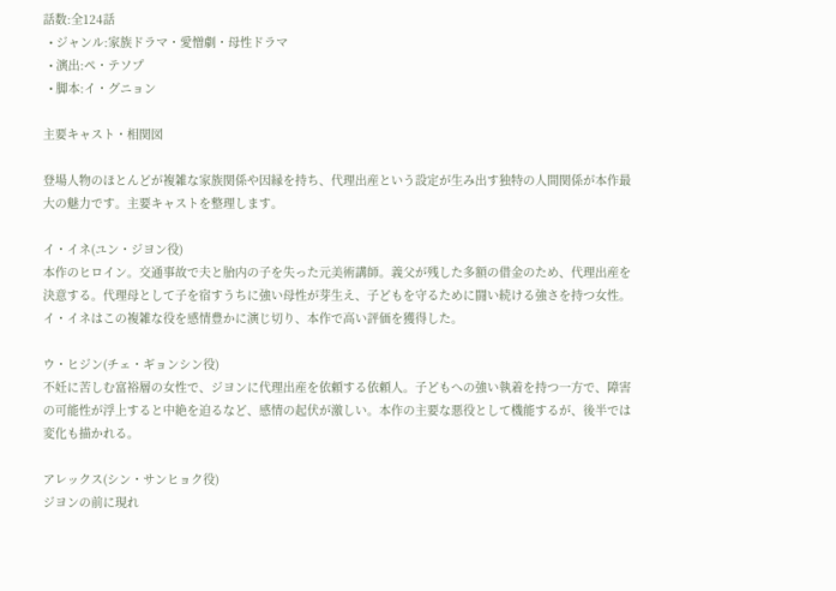話数:全124話
  • ジャンル:家族ドラマ・愛憎劇・母性ドラマ
  • 演出:ペ・テソプ
  • 脚本:イ・グニョン

主要キャスト・相関図

登場人物のほとんどが複雑な家族関係や因縁を持ち、代理出産という設定が生み出す独特の人間関係が本作最大の魅力です。主要キャストを整理します。

イ・イネ(ユン・ジヨン役)
本作のヒロイン。交通事故で夫と胎内の子を失った元美術講師。義父が残した多額の借金のため、代理出産を決意する。代理母として子を宿すうちに強い母性が芽生え、子どもを守るために闘い続ける強さを持つ女性。イ・イネはこの複雑な役を感情豊かに演じ切り、本作で高い評価を獲得した。

ウ・ヒジン(チェ・ギョンシン役)
不妊に苦しむ富裕層の女性で、ジヨンに代理出産を依頼する依頼人。子どもへの強い執着を持つ一方で、障害の可能性が浮上すると中絶を迫るなど、感情の起伏が激しい。本作の主要な悪役として機能するが、後半では変化も描かれる。

アレックス(シン・サンヒョク役)
ジヨンの前に現れ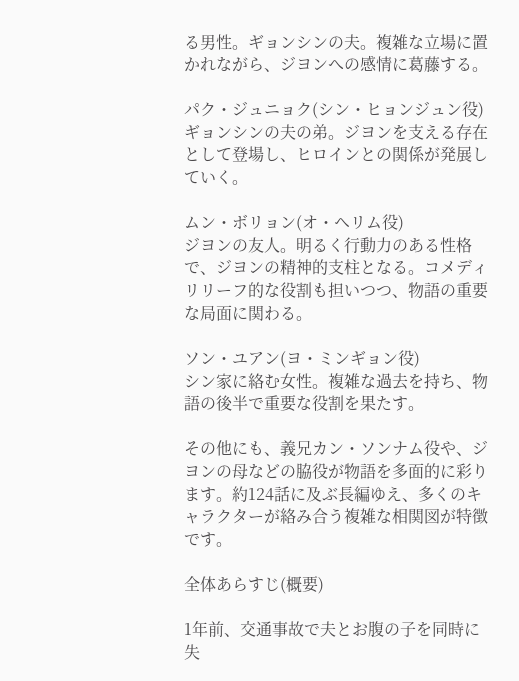る男性。ギョンシンの夫。複雑な立場に置かれながら、ジヨンへの感情に葛藤する。

パク・ジュニョク(シン・ヒョンジュン役)
ギョンシンの夫の弟。ジヨンを支える存在として登場し、ヒロインとの関係が発展していく。

ムン・ボリョン(オ・ヘリム役)
ジヨンの友人。明るく行動力のある性格で、ジヨンの精神的支柱となる。コメディリリーフ的な役割も担いつつ、物語の重要な局面に関わる。

ソン・ユアン(ヨ・ミンギョン役)
シン家に絡む女性。複雑な過去を持ち、物語の後半で重要な役割を果たす。

その他にも、義兄カン・ソンナム役や、ジヨンの母などの脇役が物語を多面的に彩ります。約124話に及ぶ長編ゆえ、多くのキャラクターが絡み合う複雑な相関図が特徴です。

全体あらすじ(概要)

1年前、交通事故で夫とお腹の子を同時に失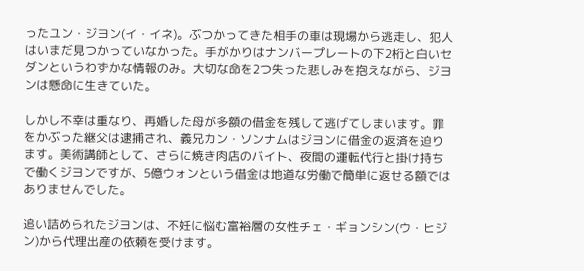ったユン・ジヨン(イ・イネ)。ぶつかってきた相手の車は現場から逃走し、犯人はいまだ見つかっていなかった。手がかりはナンバープレートの下2桁と白いセダンというわずかな情報のみ。大切な命を2つ失った悲しみを抱えながら、ジヨンは懸命に生きていた。

しかし不幸は重なり、再婚した母が多額の借金を残して逃げてしまいます。罪をかぶった継父は逮捕され、義兄カン・ソンナムはジヨンに借金の返済を迫ります。美術講師として、さらに焼き肉店のバイト、夜間の運転代行と掛け持ちで働くジヨンですが、5億ウォンという借金は地道な労働で簡単に返せる額ではありませんでした。

追い詰められたジヨンは、不妊に悩む富裕層の女性チェ・ギョンシン(ウ・ヒジン)から代理出産の依頼を受けます。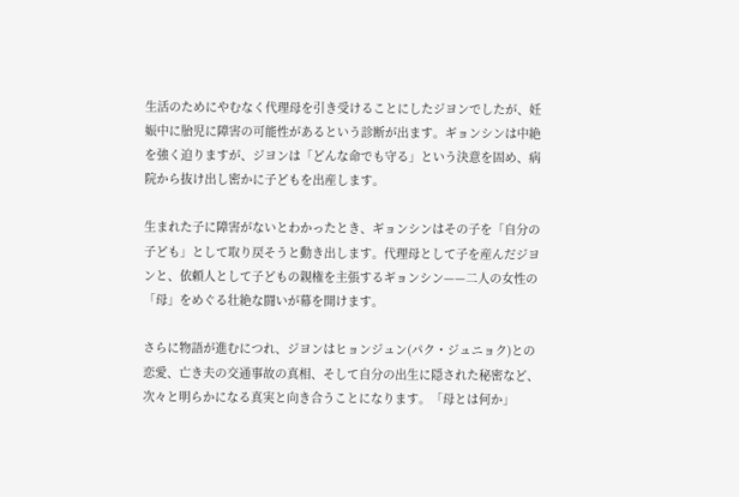生活のためにやむなく代理母を引き受けることにしたジヨンでしたが、妊娠中に胎児に障害の可能性があるという診断が出ます。ギョンシンは中絶を強く迫りますが、ジヨンは「どんな命でも守る」という決意を固め、病院から抜け出し密かに子どもを出産します。

生まれた子に障害がないとわかったとき、ギョンシンはその子を「自分の子ども」として取り戻そうと動き出します。代理母として子を産んだジヨンと、依頼人として子どもの親権を主張するギョンシン——二人の女性の「母」をめぐる壮絶な闘いが幕を開けます。

さらに物語が進むにつれ、ジヨンはヒョンジュン(パク・ジュニョク)との恋愛、亡き夫の交通事故の真相、そして自分の出生に隠された秘密など、次々と明らかになる真実と向き合うことになります。「母とは何か」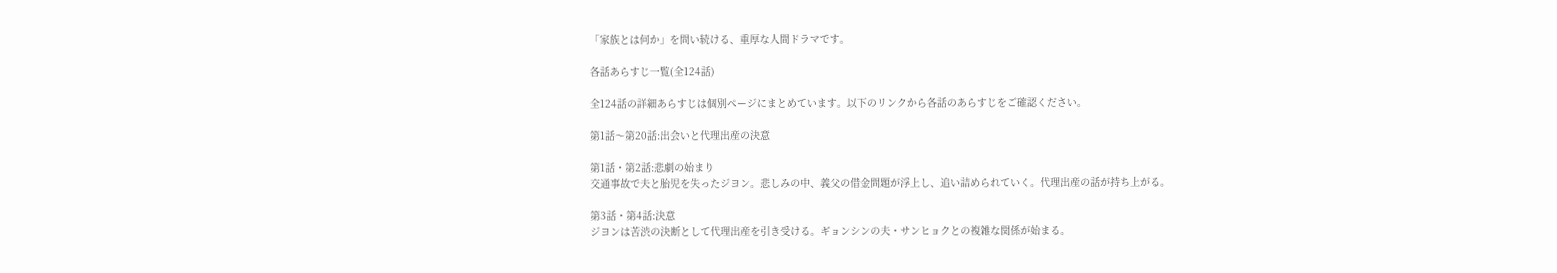「家族とは何か」を問い続ける、重厚な人間ドラマです。

各話あらすじ一覧(全124話)

全124話の詳細あらすじは個別ページにまとめています。以下のリンクから各話のあらすじをご確認ください。

第1話〜第20話:出会いと代理出産の決意

第1話・第2話:悲劇の始まり
交通事故で夫と胎児を失ったジヨン。悲しみの中、義父の借金問題が浮上し、追い詰められていく。代理出産の話が持ち上がる。

第3話・第4話:決意
ジヨンは苦渋の決断として代理出産を引き受ける。ギョンシンの夫・サンヒョクとの複雑な関係が始まる。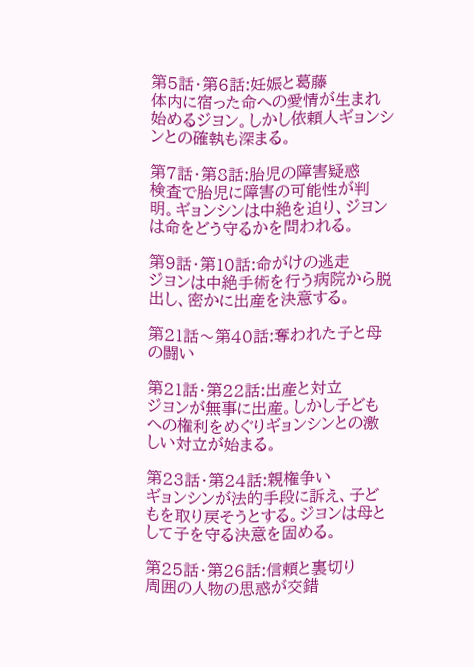第5話・第6話:妊娠と葛藤
体内に宿った命への愛情が生まれ始めるジヨン。しかし依頼人ギョンシンとの確執も深まる。

第7話・第8話:胎児の障害疑惑
検査で胎児に障害の可能性が判明。ギョンシンは中絶を迫り、ジヨンは命をどう守るかを問われる。

第9話・第10話:命がけの逃走
ジヨンは中絶手術を行う病院から脱出し、密かに出産を決意する。

第21話〜第40話:奪われた子と母の闘い

第21話・第22話:出産と対立
ジヨンが無事に出産。しかし子どもへの権利をめぐりギョンシンとの激しい対立が始まる。

第23話・第24話:親権争い
ギョンシンが法的手段に訴え、子どもを取り戻そうとする。ジヨンは母として子を守る決意を固める。

第25話・第26話:信頼と裏切り
周囲の人物の思惑が交錯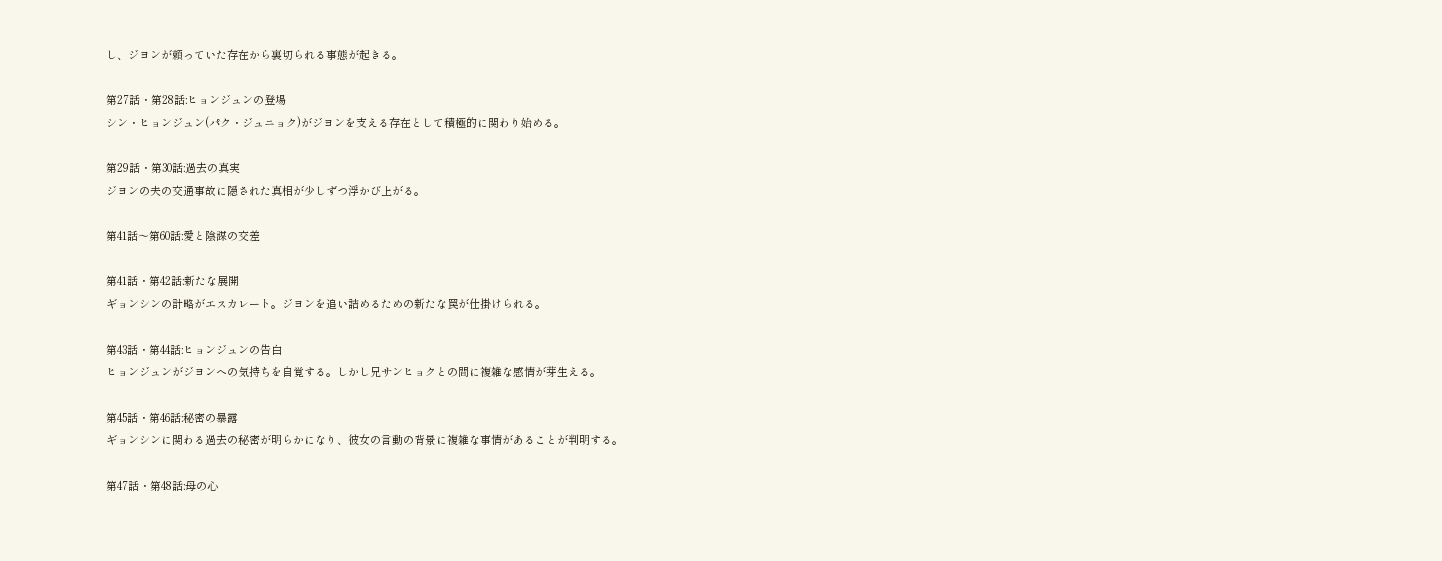し、ジヨンが頼っていた存在から裏切られる事態が起きる。

第27話・第28話:ヒョンジュンの登場
シン・ヒョンジュン(パク・ジュニョク)がジヨンを支える存在として積極的に関わり始める。

第29話・第30話:過去の真実
ジヨンの夫の交通事故に隠された真相が少しずつ浮かび上がる。

第41話〜第60話:愛と陰謀の交差

第41話・第42話:新たな展開
ギョンシンの計略がエスカレート。ジヨンを追い詰めるための新たな罠が仕掛けられる。

第43話・第44話:ヒョンジュンの告白
ヒョンジュンがジヨンへの気持ちを自覚する。しかし兄サンヒョクとの間に複雑な感情が芽生える。

第45話・第46話:秘密の暴露
ギョンシンに関わる過去の秘密が明らかになり、彼女の言動の背景に複雑な事情があることが判明する。

第47話・第48話:母の心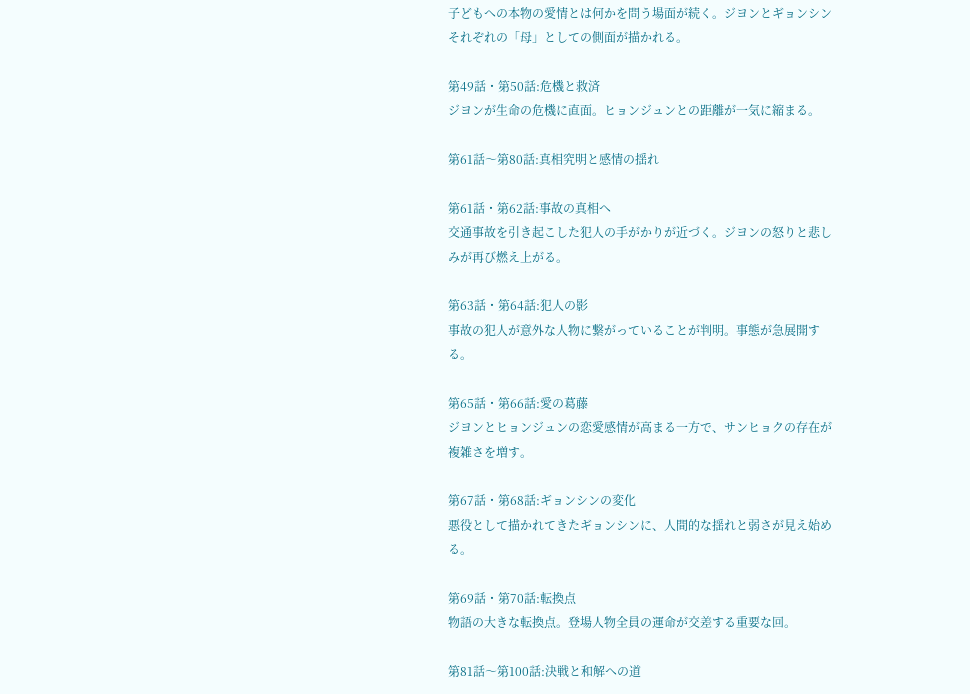子どもへの本物の愛情とは何かを問う場面が続く。ジヨンとギョンシンそれぞれの「母」としての側面が描かれる。

第49話・第50話:危機と救済
ジヨンが生命の危機に直面。ヒョンジュンとの距離が一気に縮まる。

第61話〜第80話:真相究明と感情の揺れ

第61話・第62話:事故の真相へ
交通事故を引き起こした犯人の手がかりが近づく。ジヨンの怒りと悲しみが再び燃え上がる。

第63話・第64話:犯人の影
事故の犯人が意外な人物に繋がっていることが判明。事態が急展開する。

第65話・第66話:愛の葛藤
ジヨンとヒョンジュンの恋愛感情が高まる一方で、サンヒョクの存在が複雑さを増す。

第67話・第68話:ギョンシンの変化
悪役として描かれてきたギョンシンに、人間的な揺れと弱さが見え始める。

第69話・第70話:転換点
物語の大きな転換点。登場人物全員の運命が交差する重要な回。

第81話〜第100話:決戦と和解への道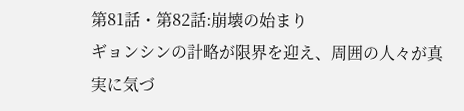第81話・第82話:崩壊の始まり
ギョンシンの計略が限界を迎え、周囲の人々が真実に気づ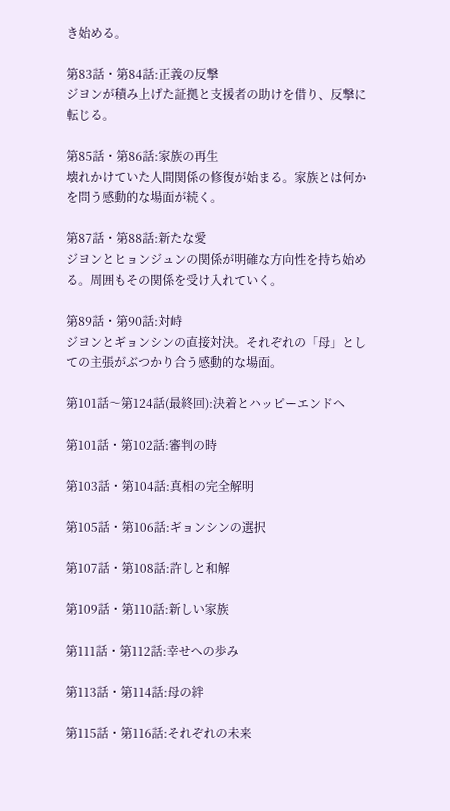き始める。

第83話・第84話:正義の反撃
ジヨンが積み上げた証拠と支援者の助けを借り、反撃に転じる。

第85話・第86話:家族の再生
壊れかけていた人間関係の修復が始まる。家族とは何かを問う感動的な場面が続く。

第87話・第88話:新たな愛
ジヨンとヒョンジュンの関係が明確な方向性を持ち始める。周囲もその関係を受け入れていく。

第89話・第90話:対峙
ジヨンとギョンシンの直接対決。それぞれの「母」としての主張がぶつかり合う感動的な場面。

第101話〜第124話(最終回):決着とハッピーエンドへ

第101話・第102話:審判の時

第103話・第104話:真相の完全解明

第105話・第106話:ギョンシンの選択

第107話・第108話:許しと和解

第109話・第110話:新しい家族

第111話・第112話:幸せへの歩み

第113話・第114話:母の絆

第115話・第116話:それぞれの未来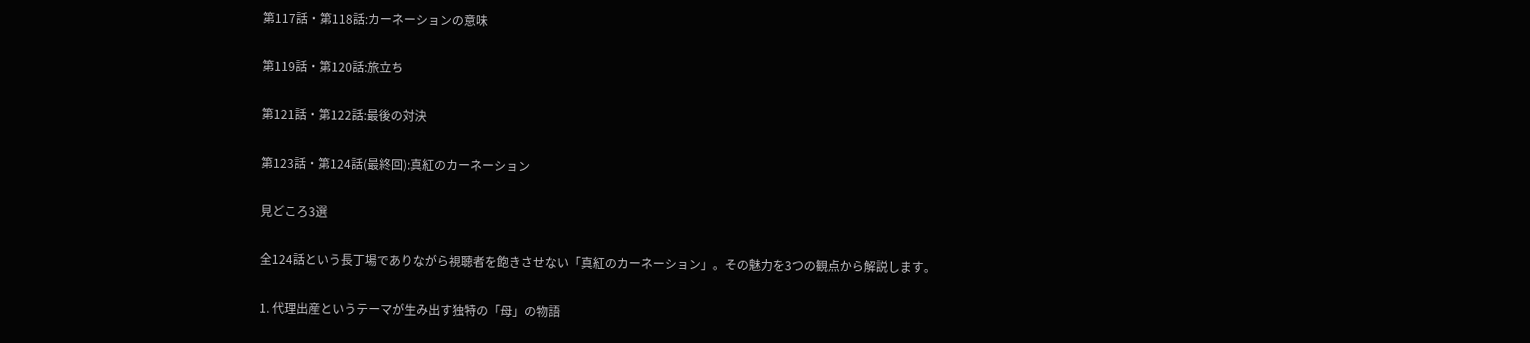第117話・第118話:カーネーションの意味

第119話・第120話:旅立ち

第121話・第122話:最後の対決

第123話・第124話(最終回):真紅のカーネーション

見どころ3選

全124話という長丁場でありながら視聴者を飽きさせない「真紅のカーネーション」。その魅力を3つの観点から解説します。

1. 代理出産というテーマが生み出す独特の「母」の物語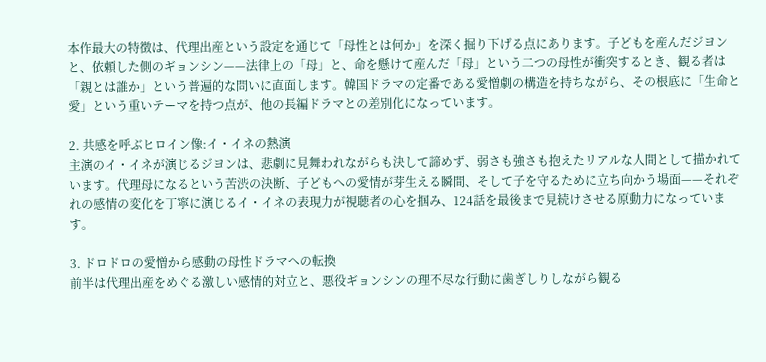本作最大の特徴は、代理出産という設定を通じて「母性とは何か」を深く掘り下げる点にあります。子どもを産んだジヨンと、依頼した側のギョンシン——法律上の「母」と、命を懸けて産んだ「母」という二つの母性が衝突するとき、観る者は「親とは誰か」という普遍的な問いに直面します。韓国ドラマの定番である愛憎劇の構造を持ちながら、その根底に「生命と愛」という重いテーマを持つ点が、他の長編ドラマとの差別化になっています。

2. 共感を呼ぶヒロイン像:イ・イネの熱演
主演のイ・イネが演じるジヨンは、悲劇に見舞われながらも決して諦めず、弱さも強さも抱えたリアルな人間として描かれています。代理母になるという苦渋の決断、子どもへの愛情が芽生える瞬間、そして子を守るために立ち向かう場面——それぞれの感情の変化を丁寧に演じるイ・イネの表現力が視聴者の心を掴み、124話を最後まで見続けさせる原動力になっています。

3. ドロドロの愛憎から感動の母性ドラマへの転換
前半は代理出産をめぐる激しい感情的対立と、悪役ギョンシンの理不尽な行動に歯ぎしりしながら観る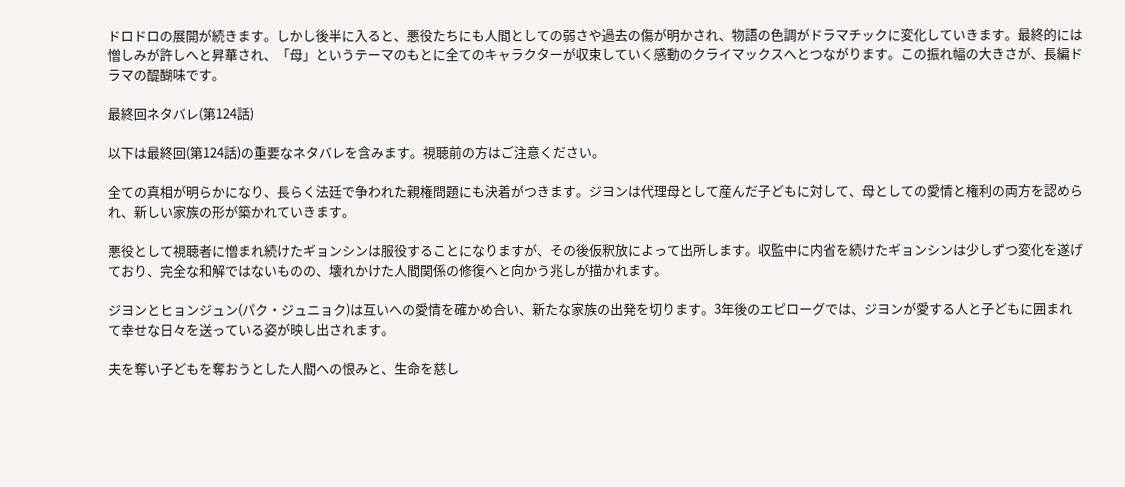ドロドロの展開が続きます。しかし後半に入ると、悪役たちにも人間としての弱さや過去の傷が明かされ、物語の色調がドラマチックに変化していきます。最終的には憎しみが許しへと昇華され、「母」というテーマのもとに全てのキャラクターが収束していく感動のクライマックスへとつながります。この振れ幅の大きさが、長編ドラマの醍醐味です。

最終回ネタバレ(第124話)

以下は最終回(第124話)の重要なネタバレを含みます。視聴前の方はご注意ください。

全ての真相が明らかになり、長らく法廷で争われた親権問題にも決着がつきます。ジヨンは代理母として産んだ子どもに対して、母としての愛情と権利の両方を認められ、新しい家族の形が築かれていきます。

悪役として視聴者に憎まれ続けたギョンシンは服役することになりますが、その後仮釈放によって出所します。収監中に内省を続けたギョンシンは少しずつ変化を遂げており、完全な和解ではないものの、壊れかけた人間関係の修復へと向かう兆しが描かれます。

ジヨンとヒョンジュン(パク・ジュニョク)は互いへの愛情を確かめ合い、新たな家族の出発を切ります。3年後のエピローグでは、ジヨンが愛する人と子どもに囲まれて幸せな日々を送っている姿が映し出されます。

夫を奪い子どもを奪おうとした人間への恨みと、生命を慈し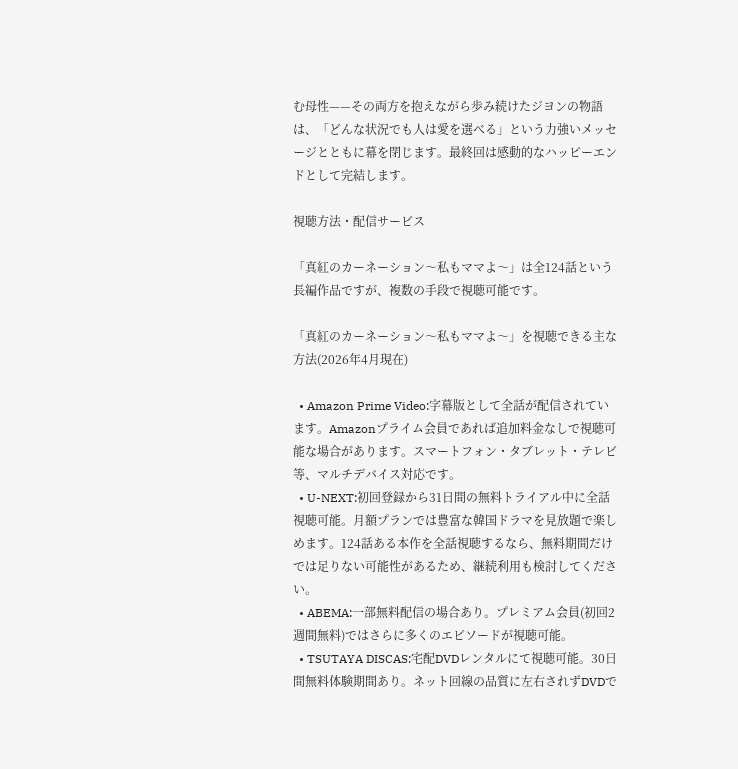む母性——その両方を抱えながら歩み続けたジヨンの物語は、「どんな状況でも人は愛を選べる」という力強いメッセージとともに幕を閉じます。最終回は感動的なハッピーエンドとして完結します。

視聴方法・配信サービス

「真紅のカーネーション〜私もママよ〜」は全124話という長編作品ですが、複数の手段で視聴可能です。

「真紅のカーネーション〜私もママよ〜」を視聴できる主な方法(2026年4月現在)

  • Amazon Prime Video:字幕版として全話が配信されています。Amazonプライム会員であれば追加料金なしで視聴可能な場合があります。スマートフォン・タブレット・テレビ等、マルチデバイス対応です。
  • U-NEXT:初回登録から31日間の無料トライアル中に全話視聴可能。月額プランでは豊富な韓国ドラマを見放題で楽しめます。124話ある本作を全話視聴するなら、無料期間だけでは足りない可能性があるため、継続利用も検討してください。
  • ABEMA:一部無料配信の場合あり。プレミアム会員(初回2週間無料)ではさらに多くのエピソードが視聴可能。
  • TSUTAYA DISCAS:宅配DVDレンタルにて視聴可能。30日間無料体験期間あり。ネット回線の品質に左右されずDVDで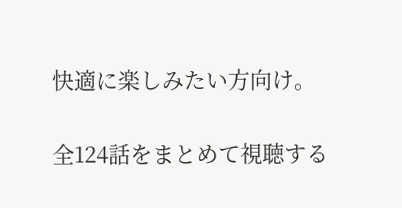快適に楽しみたい方向け。

全124話をまとめて視聴する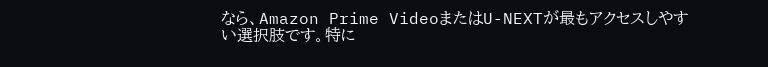なら、Amazon Prime VideoまたはU-NEXTが最もアクセスしやすい選択肢です。特に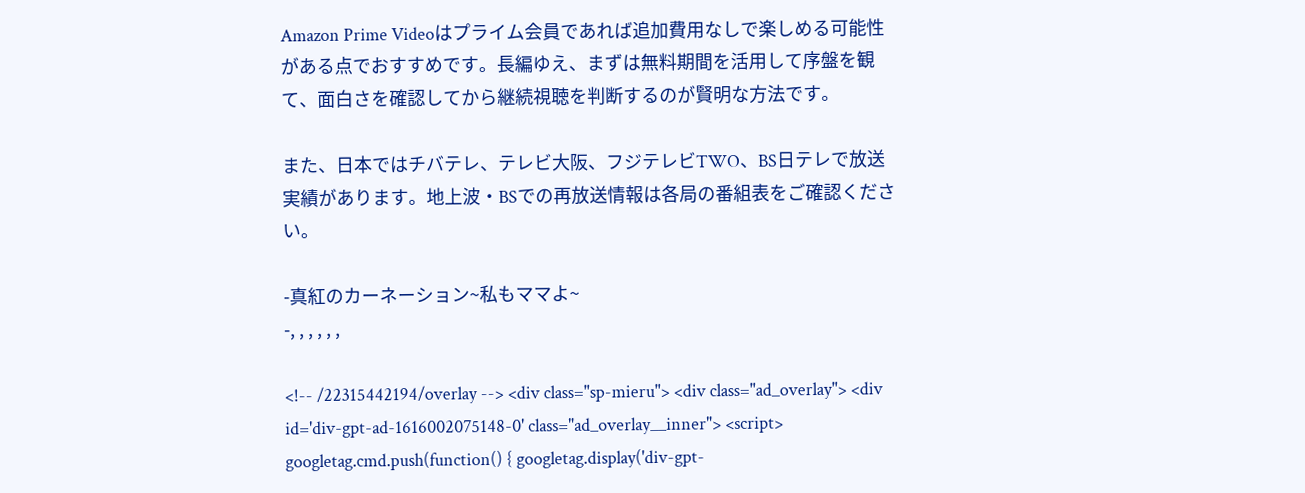Amazon Prime Videoはプライム会員であれば追加費用なしで楽しめる可能性がある点でおすすめです。長編ゆえ、まずは無料期間を活用して序盤を観て、面白さを確認してから継続視聴を判断するのが賢明な方法です。

また、日本ではチバテレ、テレビ大阪、フジテレビTWO、BS日テレで放送実績があります。地上波・BSでの再放送情報は各局の番組表をご確認ください。

-真紅のカーネーション~私もママよ~
-, , , , , ,

<!-- /22315442194/overlay --> <div class="sp-mieru"> <div class="ad_overlay"> <div id='div-gpt-ad-1616002075148-0' class="ad_overlay__inner"> <script> googletag.cmd.push(function() { googletag.display('div-gpt-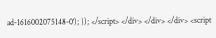ad-1616002075148-0'); }); </script> </div> </div> </div> <script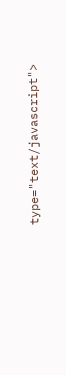type="text/javascript">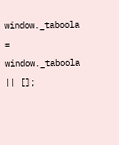window._taboola = window._taboola || [];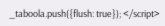_taboola.push({flush: true}); </script>